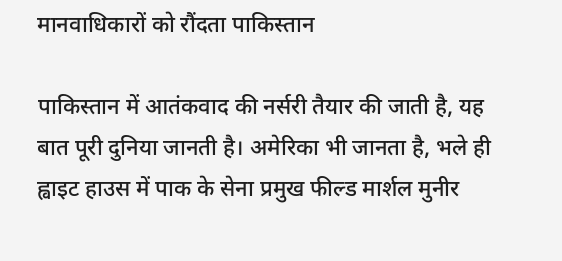मानवाधिकारों को रौंदता पाकिस्तान

पाकिस्तान में आतंकवाद की नर्सरी तैयार की जाती है, यह बात पूरी दुनिया जानती है। अमेरिका भी जानता है, भले ही ह्वाइट हाउस में पाक के सेना प्रमुख फील्ड मार्शल मुनीर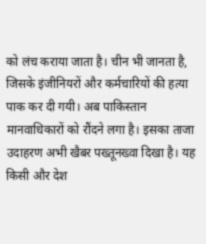को लंच कराया जाता है। चीन भी जानता है, जिसके इंजीनियरों और कर्मचारियों की हत्या पाक कर दी गयी। अब पाकिस्तान मानवाधिकारों को रौंदने लगा है। इसका ताजा उदाहरण अभी खैबर पख्तूनख्वा दिखा है। यह किसी और देश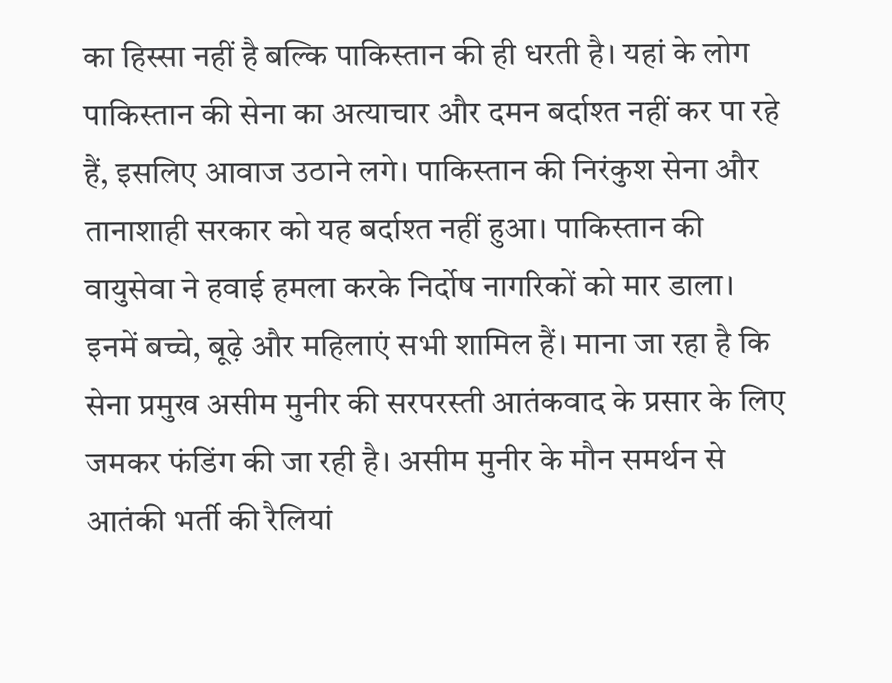का हिस्सा नहीं है बल्कि पाकिस्तान की ही धरती है। यहां के लोग पाकिस्तान की सेना का अत्याचार और दमन बर्दाश्त नहीं कर पा रहे हैं, इसलिए आवाज उठाने लगे। पाकिस्तान की निरंकुश सेना और तानाशाही सरकार को यह बर्दाश्त नहीं हुआ। पाकिस्तान की वायुसेवा ने हवाई हमला करके निर्दोष नागरिकों को मार डाला। इनमें बच्चे, बूढ़े और महिलाएं सभी शामिल हैं। माना जा रहा है कि सेना प्रमुख असीम मुनीर की सरपरस्ती आतंकवाद के प्रसार के लिए जमकर फंडिंग की जा रही है। असीम मुनीर के मौन समर्थन से आतंकी भर्ती की रैलियां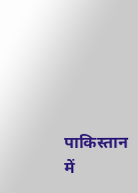पाकिस्तान में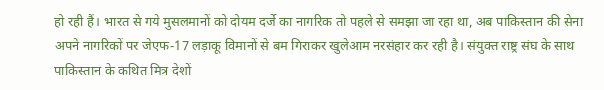हो रही हैं। भारत से गये मुसलमानों को दोयम दर्जे का नागरिक तो पहले से समझा जा रहा था, अब पाकिस्तान की सेना अपने नागरिकों पर जेएफ-17 लड़ाकू विमानों से बम गिराकर खुलेआम नरसंहार कर रही है। संयुक्त राष्ट्र संघ के साथ पाकिस्तान के कथित मित्र देशों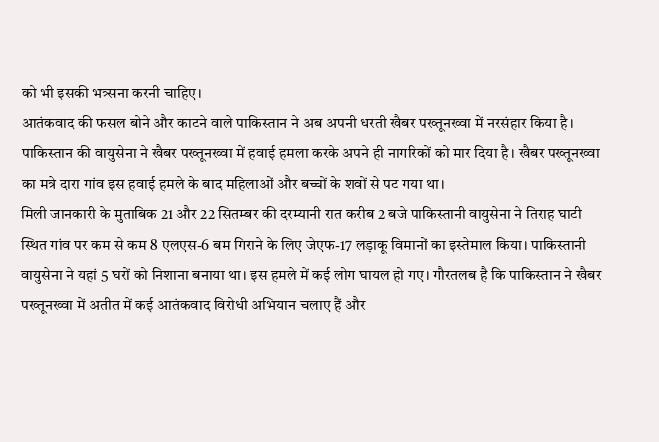को भी इसकी भत्र्सना करनी चाहिए।
आतंकवाद की फसल बोने और काटने वाले पाकिस्तान ने अब अपनी धरती खैबर पख्तूनख्वा में नरसंहार किया है। पाकिस्तान की वायुसेना ने खैबर पख्तूनख्वा में हवाई हमला करके अपने ही नागरिकों को मार दिया है। खैबर पख्तूनख्वा का मत्रे दारा गांव इस हवाई हमले के बाद महिलाओं और बच्चों के शवों से पट गया था।
मिली जानकारी के मुताबिक 21 और 22 सितम्बर की दरम्यानी रात करीब 2 बजे पाकिस्तानी वायुसेना ने तिराह घाटी स्थित गांव पर कम से कम 8 एलएस-6 बम गिराने के लिए जेएफ-17 लड़ाकू विमानों का इस्तेमाल किया। पाकिस्तानी वायुसेना ने यहां 5 घरों को निशाना बनाया था। इस हमले में कई लोग घायल हो गए। गौरतलब है कि पाकिस्तान ने खैबर पख्तूनख्वा में अतीत में कई आतंकवाद विरोधी अभियान चलाए हैं और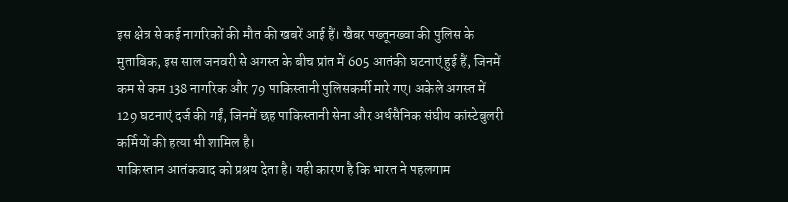इस क्षेत्र से कई नागरिकों की मौत की खबरें आई हैं। खैबर पख्तूनख्वा की पुलिस के मुताबिक, इस साल जनवरी से अगस्त के बीच प्रांत में 605 आतंकी घटनाएं हुई हैं, जिनमें कम से कम 138 नागरिक और 79 पाकिस्तानी पुलिसकर्मी मारे गए। अकेले अगस्त में 129 घटनाएं दर्ज की गईं, जिनमें छह पाकिस्तानी सेना और अर्धसैनिक संघीय कांस्टेबुलरी कर्मियों की हत्या भी शामिल है।
पाकिस्तान आतंकवाद को प्रश्रय देता है। यही कारण है कि भारत ने पहलगाम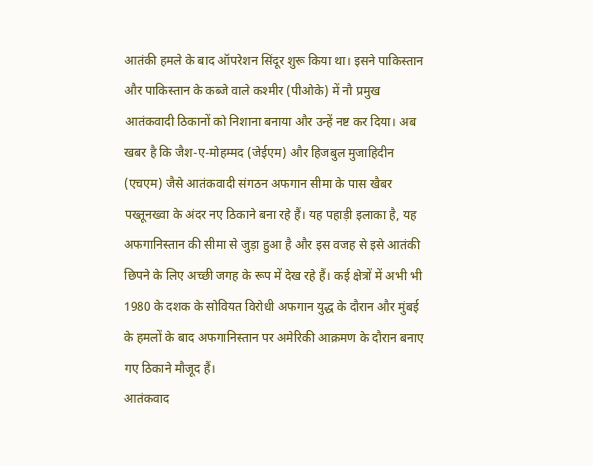आतंकी हमले के बाद ऑपरेशन सिंदूर शुरू किया था। इसने पाकिस्तान और पाकिस्तान के कब्जे वाले कश्मीर (पीओके) में नौ प्रमुख आतंकवादी ठिकानों को निशाना बनाया और उन्हें नष्ट कर दिया। अब खबर है कि जैश-ए-मोहम्मद (जेईएम) और हिजबुल मुजाहिदीन (एचएम) जैसे आतंकवादी संगठन अफगान सीमा के पास खैबर पख्तूनख्वा के अंदर नए ठिकाने बना रहे हैं। यह पहाड़ी इलाका है, यह अफगानिस्तान की सीमा से जुड़ा हुआ है और इस वजह से इसे आतंकी छिपने के लिए अच्छी जगह के रूप में देख रहे हैं। कई क्षेत्रों में अभी भी 1980 के दशक के सोवियत विरोधी अफगान युद्ध के दौरान और मुंबई के हमलों के बाद अफगानिस्तान पर अमेरिकी आक्रमण के दौरान बनाए गए ठिकाने मौजूद हैं।
आतंकवाद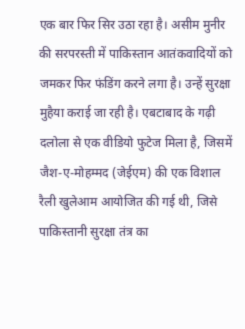एक बार फिर सिर उठा रहा है। असीम मुनीर की सरपरस्ती में पाकिस्तान आतंकवादियों को जमकर फिर फंडिंग करने लगा है। उन्हें सुरक्षा मुहैया कराई जा रही है। एबटाबाद के गढ़ी दलोला से एक वीडियो फुटेज मिला है, जिसमें जैश-ए-मोहम्मद (जेईएम) की एक विशाल रैली खुलेआम आयोजित की गई थी, जिसे पाकिस्तानी सुरक्षा तंत्र का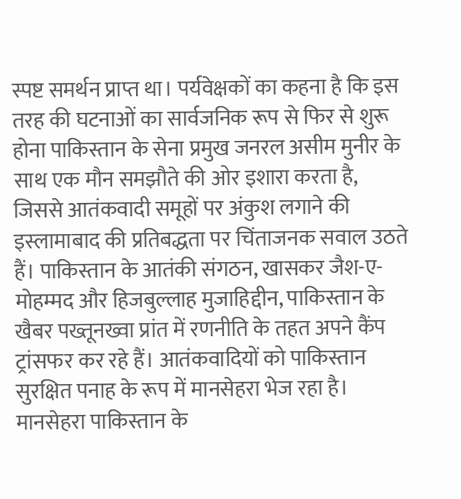स्पष्ट समर्थन प्राप्त था। पर्यवेक्षकों का कहना है कि इस तरह की घटनाओं का सार्वजनिक रूप से फिर से शुरू होना पाकिस्तान के सेना प्रमुख जनरल असीम मुनीर के साथ एक मौन समझौते की ओर इशारा करता है, जिससे आतंकवादी समूहों पर अंकुश लगाने की इस्लामाबाद की प्रतिबद्धता पर चिंताजनक सवाल उठते हैं। पाकिस्तान के आतंकी संगठन, खासकर जैश-ए-मोहम्मद और हिजबुल्लाह मुजाहिद्दीन, पाकिस्तान के खैबर पख्तूनख्वा प्रांत में रणनीति के तहत अपने कैंप ट्रांसफर कर रहे हैं। आतंकवादियों को पाकिस्तान सुरक्षित पनाह के रूप में मानसेहरा भेज रहा है। मानसेहरा पाकिस्तान के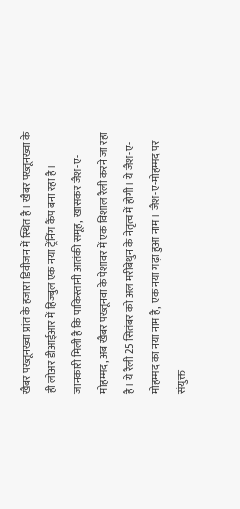खैबर पख्तूनख्वा प्रांत के हजारा डिवीजन में स्थित है। खैबर पख्तूनख्वा के ही लोअर डीआईआर में हिज्बुल एक नया ट्रेंनिंग कैंप बना रहा है।
जानकारी मिली है कि पाकिस्तानी आतंकी समूह, खासकर जैश-ए-मोहम्मद, अब खैबर पख्तूनवा के पेशावर में एक विशाल रैली करने जा रहा है। ये रैली 25 सितंबर को अल मरीबेथुन के नेतृत्व में होगी। ये जैश-ए-मोहम्मद का नया नाम है, एक नया गढ़ा हुआ नाम। जैश-ए-मोहम्मद पर संयुक्त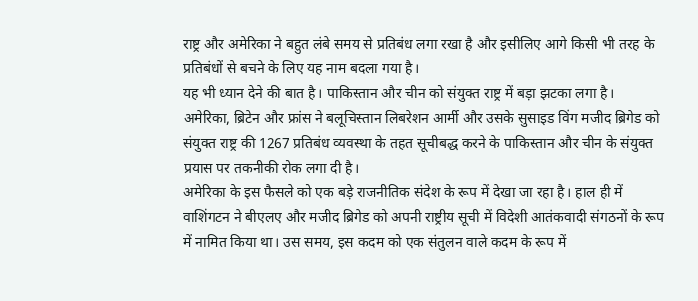राष्ट्र और अमेरिका ने बहुत लंबे समय से प्रतिबंध लगा रखा है और इसीलिए आगे किसी भी तरह के प्रतिबंधों से बचने के लिए यह नाम बदला गया है।
यह भी ध्यान देने की बात है। पाकिस्तान और चीन को संयुक्त राष्ट्र में बड़ा झटका लगा है। अमेरिका, ब्रिटेन और फ्रांस ने बलूचिस्तान लिबरेशन आर्मी और उसके सुसाइड विंग मजीद ब्रिगेड को संयुक्त राष्ट्र की 1267 प्रतिबंध व्यवस्था के तहत सूचीबद्ध करने के पाकिस्तान और चीन के संयुक्त प्रयास पर तकनीकी रोक लगा दी है।
अमेरिका के इस फैसले को एक बड़े राजनीतिक संदेश के रूप में देखा जा रहा है। हाल ही में वाशिंगटन ने बीएलए और मजीद ब्रिगेड को अपनी राष्ट्रीय सूची में विदेशी आतंकवादी संगठनों के रूप में नामित किया था। उस समय, इस कदम को एक संतुलन वाले कदम के रूप में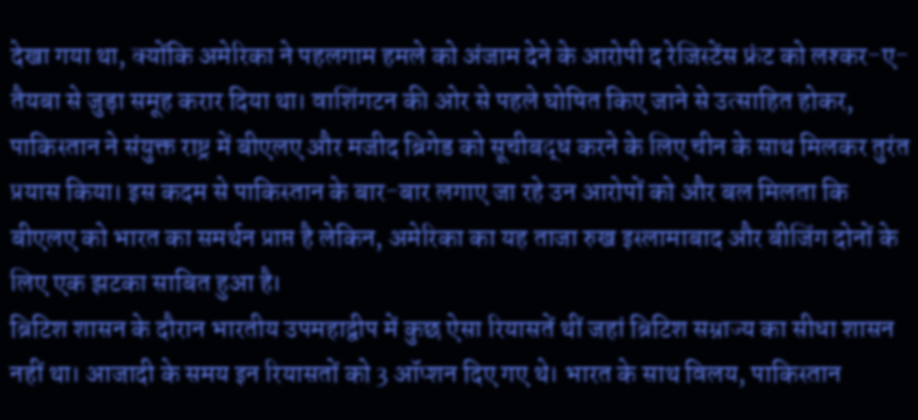देखा गया था, क्योंकि अमेरिका ने पहलगाम हमले को अंजाम देने के आरोपी द रेजिस्टेंस फ्रंट को लश्कर-ए-तैयबा से जुड़ा समूह करार दिया था। वाशिंगटन की ओर से पहले घोषित किए जाने से उत्साहित होकर, पाकिस्तान ने संयुक्त राष्ट्र में बीएलए और मजीद ब्रिगेड को सूचीबद्ध करने के लिए चीन के साथ मिलकर तुरंत प्रयास किया। इस कदम से पाकिस्तान के बार-बार लगाए जा रहे उन आरोपों को और बल मिलता कि बीएलए को भारत का समर्थन प्राप्त है लेकिन, अमेरिका का यह ताजा रुख इस्लामाबाद और बीजिंग दोनों के लिए एक झटका साबित हुआ है।
ब्रिटिश शासन के दौरान भारतीय उपमहाद्वीप में कुछ ऐसा रियासतें थीं जहां ब्रिटिश सम्राज्य का सीधा शासन नहीं था। आजादी के समय इन रियासतों को 3 ऑप्शन दिए गए थे। भारत के साथ विलय, पाकिस्तान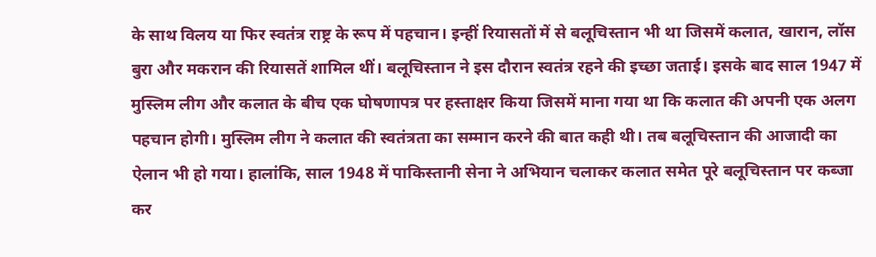के साथ विलय या फिर स्वतंत्र राष्ट्र के रूप में पहचान। इन्हीं रियासतों में से बलूचिस्तान भी था जिसमें कलात, खारान, लॉस बुरा और मकरान की रियासतें शामिल थीं। बलूचिस्तान ने इस दौरान स्वतंत्र रहने की इच्छा जताई। इसके बाद साल 1947 में मुस्लिम लीग और कलात के बीच एक घोषणापत्र पर हस्ताक्षर किया जिसमें माना गया था कि कलात की अपनी एक अलग पहचान होगी। मुस्लिम लीग ने कलात की स्वतंत्रता का सम्मान करने की बात कही थी। तब बलूचिस्तान की आजादी का ऐलान भी हो गया। हालांकि, साल 1948 में पाकिस्तानी सेना ने अभियान चलाकर कलात समेत पूरे बलूचिस्तान पर कब्जा कर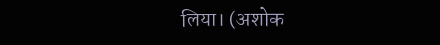लिया। (अशोक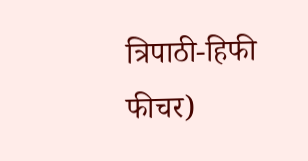त्रिपाठी-हिफी फीचर)